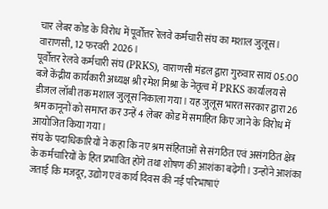चार लेबर कोड के विरोध में पूर्वोत्तर रेलवे कर्मचारी संघ का मशाल जुलूस।
वाराणसी, 12 फरवरी 2026।
पूर्वोत्तर रेलवे कर्मचारी संघ (PRKS), वाराणसी मंडल द्वारा गुरुवार सायं 05:00 बजे केंद्रीय कार्यकारी अध्यक्ष श्री रमेश मिश्रा के नेतृत्व में PRKS कार्यालय से डीजल लॉबी तक मशाल जुलूस निकाला गया। यह जुलूस भारत सरकार द्वारा 26 श्रम कानूनों को समाप्त कर उन्हें 4 लेबर कोड में समाहित किए जाने के विरोध में आयोजित किया गया।
संघ के पदाधिकारियों ने कहा कि नए श्रम संहिताओं से संगठित एवं असंगठित क्षेत्र के कर्मचारियों के हित प्रभावित होंगे तथा शोषण की आशंका बढ़ेगी। उन्होंने आशंका जताई कि मजदूर, उद्योग एवं कार्य दिवस की नई परिभाषाएं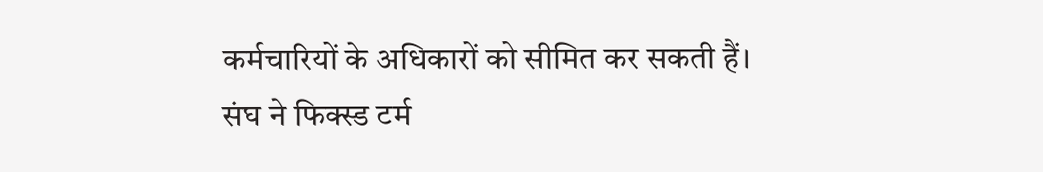कर्मचारियों के अधिकारों को सीमित कर सकती हैं।
संघ ने फिक्स्ड टर्म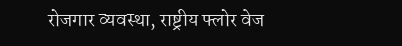रोजगार व्यवस्था, राष्ट्रीय फ्लोर वेज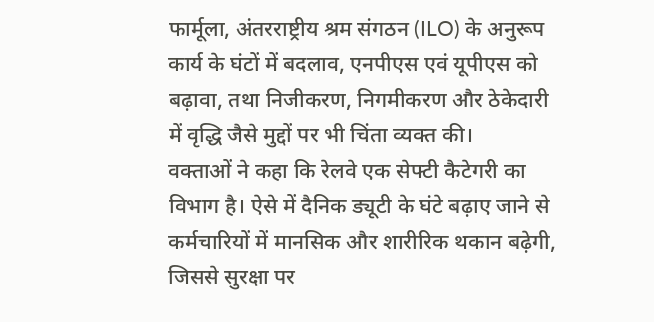फार्मूला, अंतरराष्ट्रीय श्रम संगठन (ILO) के अनुरूप कार्य के घंटों में बदलाव, एनपीएस एवं यूपीएस को बढ़ावा, तथा निजीकरण, निगमीकरण और ठेकेदारी में वृद्धि जैसे मुद्दों पर भी चिंता व्यक्त की।
वक्ताओं ने कहा कि रेलवे एक सेफ्टी कैटेगरी का विभाग है। ऐसे में दैनिक ड्यूटी के घंटे बढ़ाए जाने से कर्मचारियों में मानसिक और शारीरिक थकान बढ़ेगी, जिससे सुरक्षा पर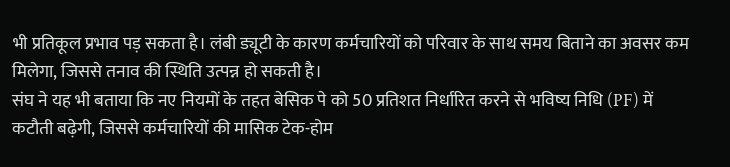भी प्रतिकूल प्रभाव पड़ सकता है। लंबी ड्यूटी के कारण कर्मचारियों को परिवार के साथ समय बिताने का अवसर कम मिलेगा, जिससे तनाव की स्थिति उत्पन्न हो सकती है।
संघ ने यह भी बताया कि नए नियमों के तहत बेसिक पे को 50 प्रतिशत निर्धारित करने से भविष्य निधि (PF) में कटौती बढ़ेगी, जिससे कर्मचारियों की मासिक टेक-होम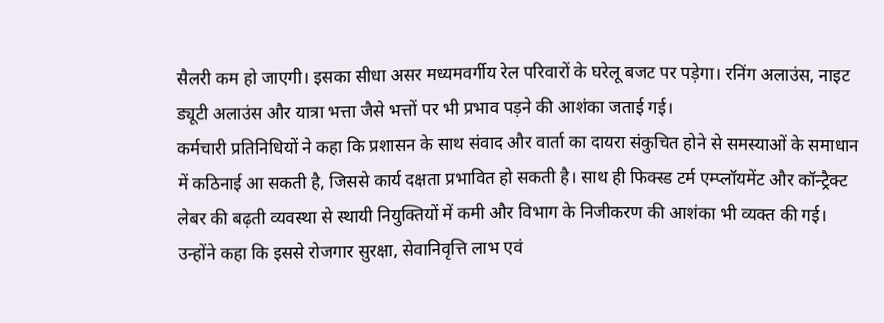सैलरी कम हो जाएगी। इसका सीधा असर मध्यमवर्गीय रेल परिवारों के घरेलू बजट पर पड़ेगा। रनिंग अलाउंस, नाइट ड्यूटी अलाउंस और यात्रा भत्ता जैसे भत्तों पर भी प्रभाव पड़ने की आशंका जताई गई।
कर्मचारी प्रतिनिधियों ने कहा कि प्रशासन के साथ संवाद और वार्ता का दायरा संकुचित होने से समस्याओं के समाधान में कठिनाई आ सकती है, जिससे कार्य दक्षता प्रभावित हो सकती है। साथ ही फिक्स्ड टर्म एम्प्लॉयमेंट और कॉन्ट्रैक्ट लेबर की बढ़ती व्यवस्था से स्थायी नियुक्तियों में कमी और विभाग के निजीकरण की आशंका भी व्यक्त की गई। उन्होंने कहा कि इससे रोजगार सुरक्षा, सेवानिवृत्ति लाभ एवं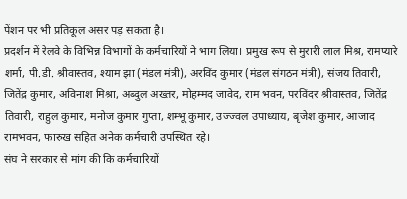पेंशन पर भी प्रतिकूल असर पड़ सकता है।
प्रदर्शन में रेलवे के विभिन्न विभागों के कर्मचारियों ने भाग लिया। प्रमुख रूप से मुरारी लाल मिश्र, रामप्यारे शर्मा, पी.डी. श्रीवास्तव, श्याम झा (मंडल मंत्री), अरविंद कुमार (मंडल संगठन मंत्री), संजय तिवारी, जितेंद्र कुमार, अविनाश मिश्रा, अब्दुल अख्तर, मोहम्मद जावेद, राम भवन, परविंदर श्रीवास्तव, जितेंद्र तिवारी, राहुल कुमार, मनोज कुमार गुप्ता, शम्भू कुमार, उज्ज्वल उपाध्याय, बृजेश कुमार, आजाद रामभवन, फारुख सहित अनेक कर्मचारी उपस्थित रहे।
संघ ने सरकार से मांग की कि कर्मचारियों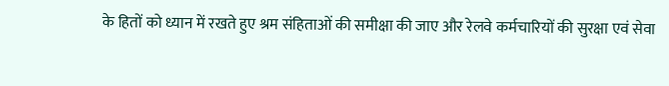के हितों को ध्यान में रखते हुए श्रम संहिताओं की समीक्षा की जाए और रेलवे कर्मचारियों की सुरक्षा एवं सेवा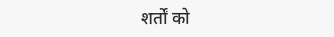शर्तों को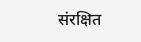संरक्षित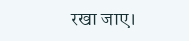रखा जाए।